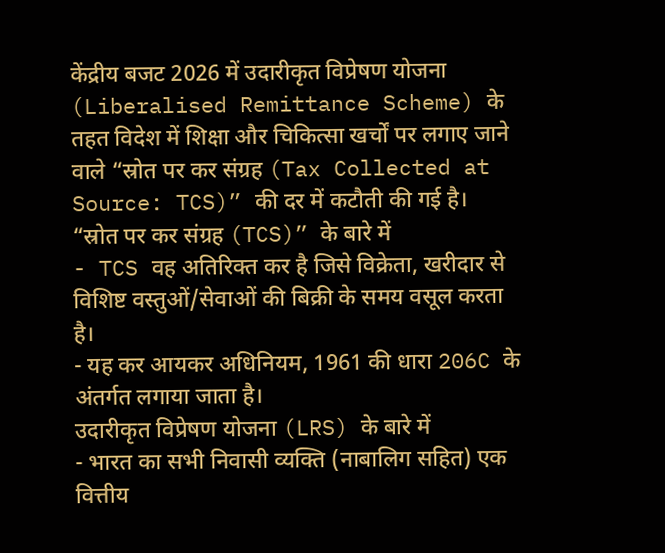केंद्रीय बजट 2026 में उदारीकृत विप्रेषण योजना (Liberalised Remittance Scheme) के तहत विदेश में शिक्षा और चिकित्सा खर्चों पर लगाए जाने वाले “स्रोत पर कर संग्रह (Tax Collected at Source: TCS)” की दर में कटौती की गई है।
“स्रोत पर कर संग्रह (TCS)” के बारे में
- TCS वह अतिरिक्त कर है जिसे विक्रेता, खरीदार से विशिष्ट वस्तुओं/सेवाओं की बिक्री के समय वसूल करता है।
- यह कर आयकर अधिनियम, 1961 की धारा 206C के अंतर्गत लगाया जाता है।
उदारीकृत विप्रेषण योजना (LRS) के बारे में
- भारत का सभी निवासी व्यक्ति (नाबालिग सहित) एक वित्तीय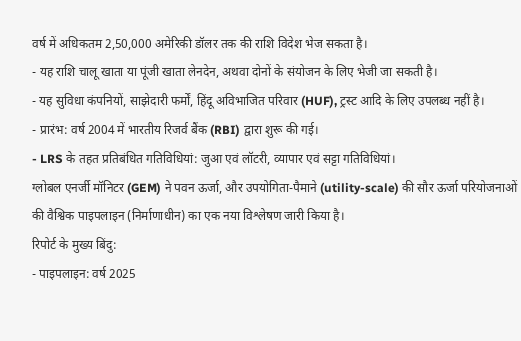वर्ष में अधिकतम 2,50,000 अमेरिकी डॉलर तक की राशि विदेश भेज सकता है।
- यह राशि चालू खाता या पूंजी खाता लेनदेन, अथवा दोनों के संयोजन के लिए भेजी जा सकती है।
- यह सुविधा कंपनियों, साझेदारी फर्मों, हिंदू अविभाजित परिवार (HUF), ट्रस्ट आदि के लिए उपलब्ध नहीं है।
- प्रारंभ: वर्ष 2004 में भारतीय रिजर्व बैंक (RBI) द्वारा शुरू की गई।
- LRS के तहत प्रतिबंधित गतिविधियां: जुआ एवं लॉटरी, व्यापार एवं सट्टा गतिविधियां।
ग्लोबल एनर्जी मॉनिटर (GEM) ने पवन ऊर्जा, और उपयोगिता-पैमाने (utility-scale) की सौर ऊर्जा परियोजनाओं की वैश्विक पाइपलाइन (निर्माणाधीन) का एक नया विश्लेषण जारी किया है।
रिपोर्ट के मुख्य बिंदु:
- पाइपलाइन: वर्ष 2025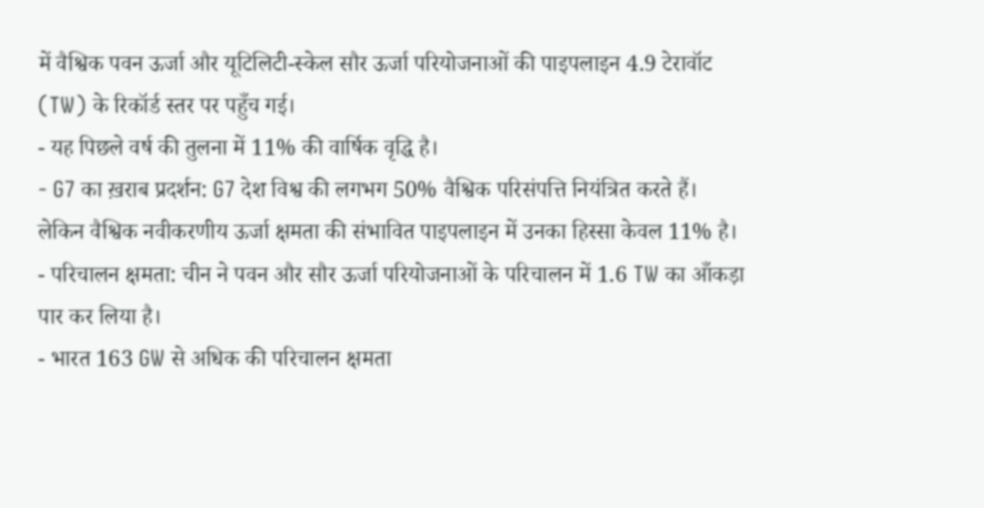में वैश्विक पवन ऊर्जा और यूटिलिटी-स्केल सौर ऊर्जा परियोजनाओं की पाइपलाइन 4.9 टेरावॉट (TW) के रिकॉर्ड स्तर पर पहुँच गई।
- यह पिछले वर्ष की तुलना में 11% की वार्षिक वृद्धि है।
- G7 का ख़राब प्रदर्शन: G7 देश विश्व की लगभग 50% वैश्विक परिसंपत्ति नियंत्रित करते हैं। लेकिन वैश्विक नवीकरणीय ऊर्जा क्षमता की संभावित पाइपलाइन में उनका हिस्सा केवल 11% है।
- परिचालन क्षमता: चीन ने पवन और सौर ऊर्जा परियोजनाओं के परिचालन में 1.6 TW का आँकड़ा पार कर लिया है।
- भारत 163 GW से अधिक की परिचालन क्षमता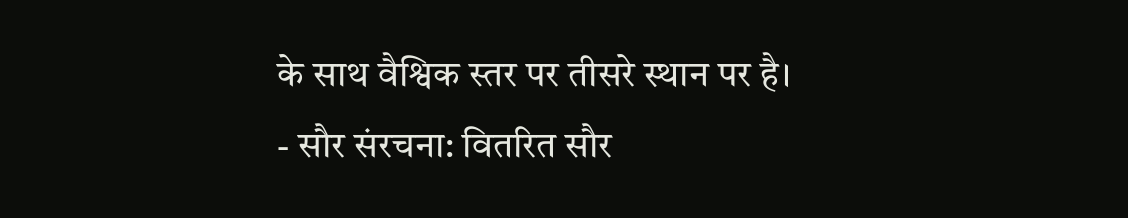के साथ वैश्विक स्तर पर तीसरे स्थान पर है।
- सौर संरचना: वितरित सौर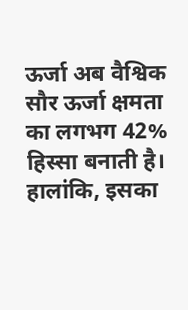ऊर्जा अब वैश्विक सौर ऊर्जा क्षमता का लगभग 42% हिस्सा बनाती है। हालांकि, इसका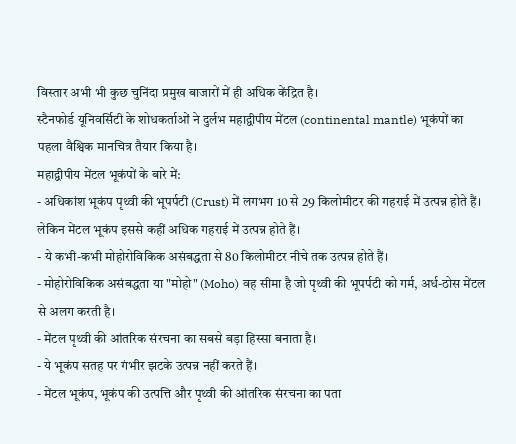विस्तार अभी भी कुछ चुनिंदा प्रमुख बाजारों में ही अधिक केंद्रित है।
स्टैनफोर्ड यूनिवर्सिटी के शोधकर्ताओं ने दुर्लभ महाद्वीपीय मेंटल (continental mantle) भूकंपों का पहला वैश्विक मानचित्र तैयार किया है।
महाद्वीपीय मेंटल भूकंपों के बारे में:
- अधिकांश भूकंप पृथ्वी की भूपर्पटी (Crust) में लगभग 10 से 29 किलोमीटर की गहराई में उत्पन्न होते हैं। लेकिन मेंटल भूकंप इससे कहीं अधिक गहराई में उत्पन्न होते हैं।
- ये कभी-कभी मोहोरोविकिक असंबद्धता से 80 किलोमीटर नीचे तक उत्पन्न होते हैं।
- मोहोरोविकिक असंबद्धता या "मोहो" (Moho) वह सीमा है जो पृथ्वी की भूपर्पटी को गर्म, अर्ध-ठोस मेंटल से अलग करती है।
- मेंटल पृथ्वी की आंतरिक संरचना का सबसे बड़ा हिस्सा बनाता है।
- ये भूकंप सतह पर गंभीर झटके उत्पन्न नहीं करते हैं।
- मेंटल भूकंप, भूकंप की उत्पत्ति और पृथ्वी की आंतरिक संरचना का पता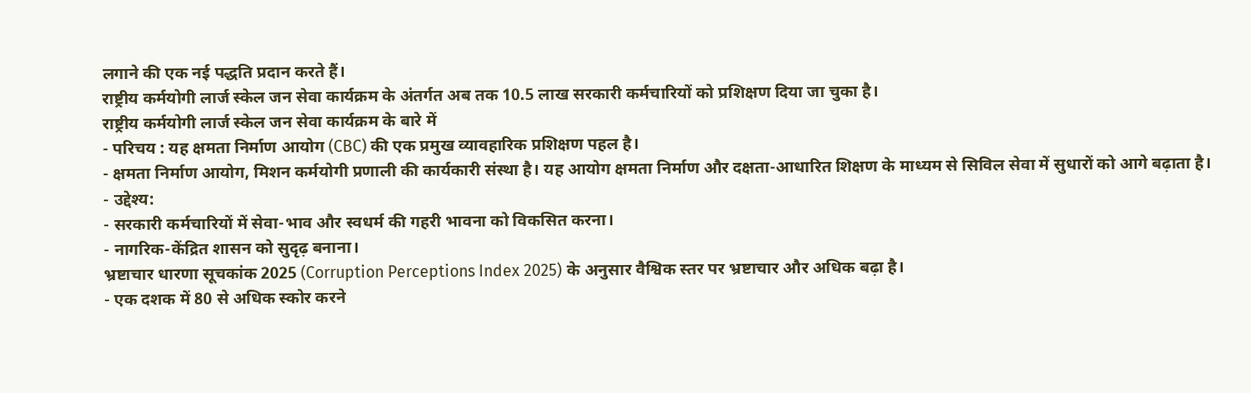लगाने की एक नई पद्धति प्रदान करते हैं।
राष्ट्रीय कर्मयोगी लार्ज स्केल जन सेवा कार्यक्रम के अंतर्गत अब तक 10.5 लाख सरकारी कर्मचारियों को प्रशिक्षण दिया जा चुका है।
राष्ट्रीय कर्मयोगी लार्ज स्केल जन सेवा कार्यक्रम के बारे में
- परिचय : यह क्षमता निर्माण आयोग (CBC) की एक प्रमुख व्यावहारिक प्रशिक्षण पहल है।
- क्षमता निर्माण आयोग, मिशन कर्मयोगी प्रणाली की कार्यकारी संस्था है। यह आयोग क्षमता निर्माण और दक्षता-आधारित शिक्षण के माध्यम से सिविल सेवा में सुधारों को आगे बढ़ाता है।
- उद्देश्य:
- सरकारी कर्मचारियों में सेवा-भाव और स्वधर्म की गहरी भावना को विकसित करना।
- नागरिक-केंद्रित शासन को सुदृढ़ बनाना।
भ्रष्टाचार धारणा सूचकांक 2025 (Corruption Perceptions Index 2025) के अनुसार वैश्विक स्तर पर भ्रष्टाचार और अधिक बढ़ा है।
- एक दशक में 80 से अधिक स्कोर करने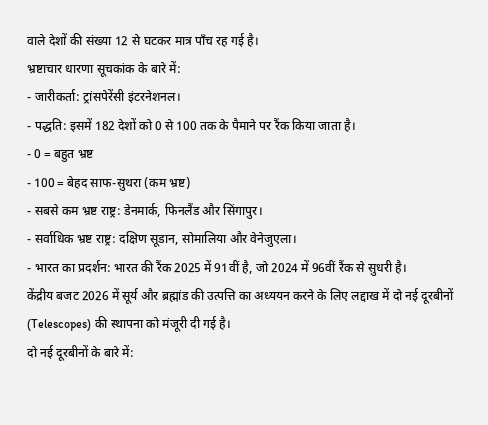वाले देशों की संख्या 12 से घटकर मात्र पाँच रह गई है।
भ्रष्टाचार धारणा सूचकांक के बारे में:
- जारीकर्ता: ट्रांसपेरेंसी इंटरनेशनल।
- पद्धति: इसमें 182 देशों को 0 से 100 तक के पैमाने पर रैंक किया जाता है।
- 0 = बहुत भ्रष्ट
- 100 = बेहद साफ-सुथरा (कम भ्रष्ट)
- सबसे कम भ्रष्ट राष्ट्र: डेनमार्क, फिनलैंड और सिंगापुर।
- सर्वाधिक भ्रष्ट राष्ट्र: दक्षिण सूडान, सोमालिया और वेनेजुएला।
- भारत का प्रदर्शन: भारत की रैंक 2025 में 91वीं है, जो 2024 में 96वीं रैंक से सुधरी है।
केंद्रीय बजट 2026 में सूर्य और ब्रह्मांड की उत्पत्ति का अध्ययन करने के लिए लद्दाख में दो नई दूरबीनों (Telescopes) की स्थापना को मंजूरी दी गई है।
दो नई दूरबीनों के बारे में: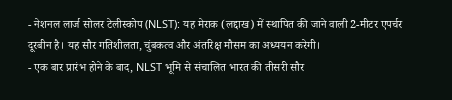- नेशनल लार्ज सोलर टेलीस्कोप (NLST): यह मेराक (लद्दाख) में स्थापित की जाने वाली 2-मीटर एपर्चर दूरबीन है। यह सौर गतिशीलता, चुंबकत्व और अंतरिक्ष मौसम का अध्ययन करेगी।
- एक बार प्रारंभ होने के बाद, NLST भूमि से संचालित भारत की तीसरी सौर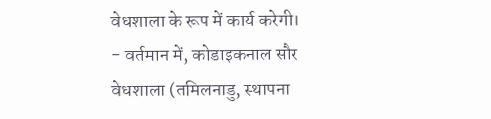वेधशाला के रूप में कार्य करेगी।
- वर्तमान में, कोडाइकनाल सौर वेधशाला (तमिलनाडु, स्थापना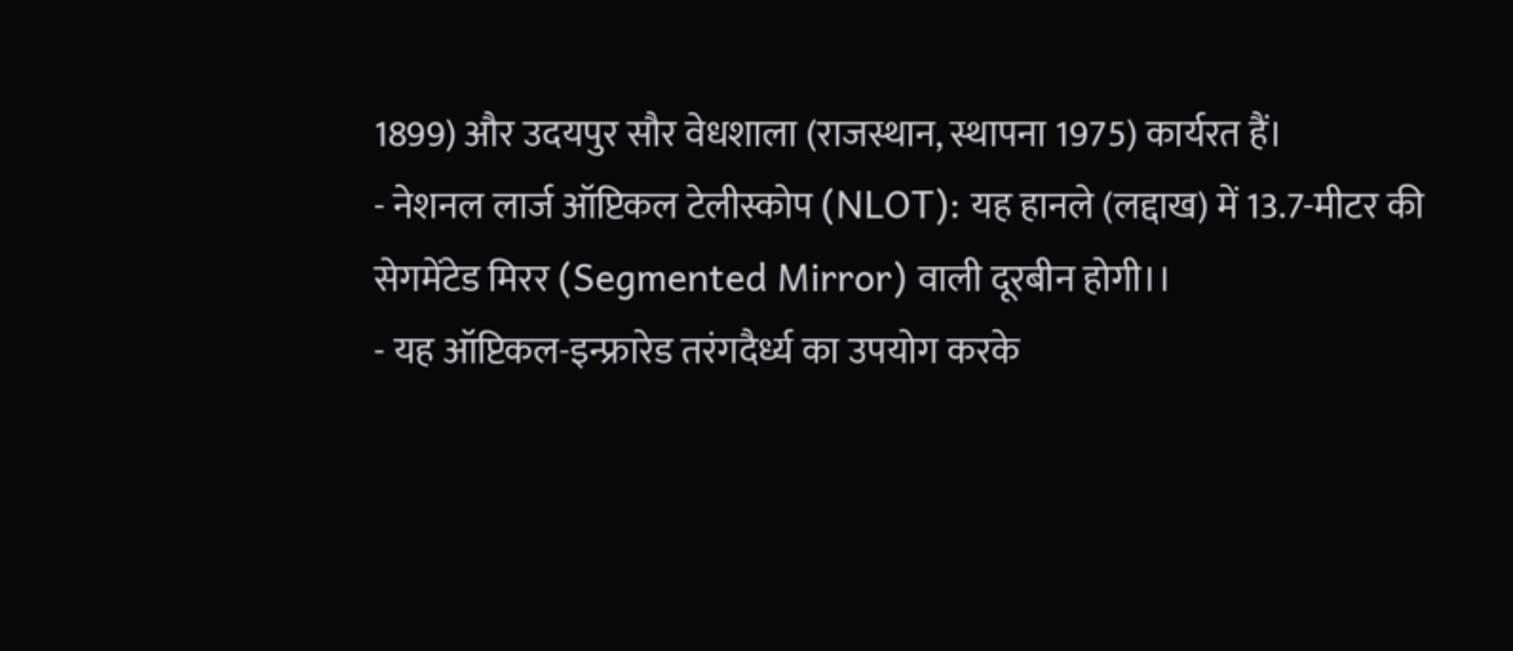1899) और उदयपुर सौर वेधशाला (राजस्थान, स्थापना 1975) कार्यरत हैं।
- नेशनल लार्ज ऑप्टिकल टेलीस्कोप (NLOT): यह हानले (लद्दाख) में 13.7-मीटर की सेगमेंटेड मिरर (Segmented Mirror) वाली दूरबीन होगी।।
- यह ऑप्टिकल-इन्फ्रारेड तरंगदैर्ध्य का उपयोग करके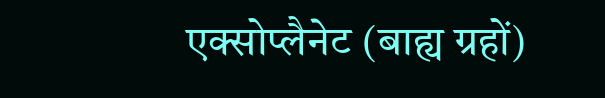एक्सोप्लैनेट (बाह्य ग्रहों)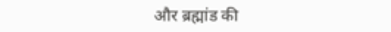और ब्रह्मांड की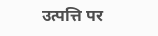उत्पत्ति पर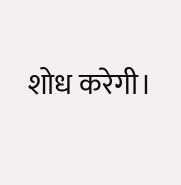शोध करेगी।